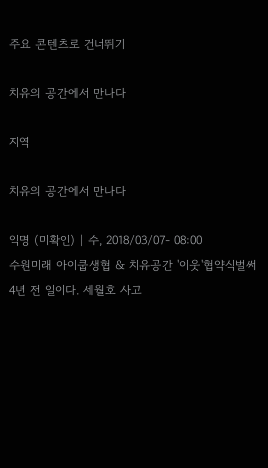주요 콘텐츠로 건너뛰기

치유의 공간에서 만나다

지역

치유의 공간에서 만나다

익명 (미확인) | 수, 2018/03/07- 08:00
수원미래 아이쿱생협 & 치유공간 '이웃'협약식벌써 4년 전 일이다. 세월호 사고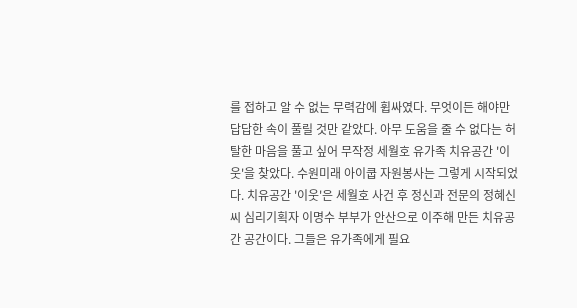를 접하고 알 수 없는 무력감에 휩싸였다. 무엇이든 해야만 답답한 속이 풀릴 것만 같았다. 아무 도움을 줄 수 없다는 허탈한 마음을 풀고 싶어 무작정 세월호 유가족 치유공간 '이웃'을 찾았다. 수원미래 아이쿱 자원봉사는 그렇게 시작되었다. 치유공간 '이웃'은 세월호 사건 후 정신과 전문의 정혜신 씨 심리기획자 이명수 부부가 안산으로 이주해 만든 치유공간 공간이다. 그들은 유가족에게 필요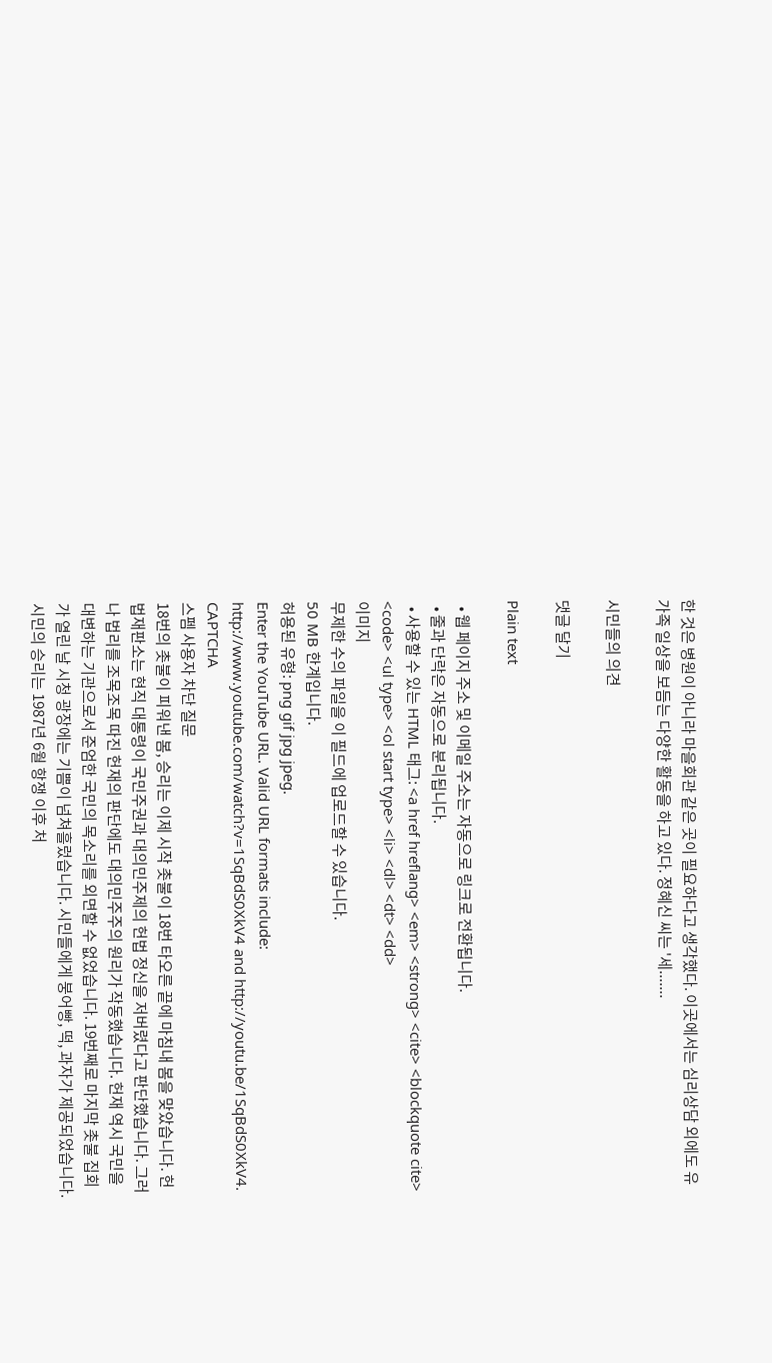한 것은 병원이 아니라 마을회관 같은 곳이 필요하다고 생각했다. 이곳에서는 심리상담 외에도 유가족 일상을 보듬는 다양한 활동을 하고 있다. 정혜신 씨는 '세.......

시민들의 의견

댓글 달기

Plain text

  • 웹 페이지 주소 및 이메일 주소는 자동으로 링크로 전환됩니다.
  • 줄과 단락은 자동으로 분리됩니다.
  • 사용할 수 있는 HTML 태그: <a href hreflang> <em> <strong> <cite> <blockquote cite> <code> <ul type> <ol start type> <li> <dl> <dt> <dd>
이미지
무제한 수의 파일을 이 필드에 업로드할 수 있습니다.
50 MB 한계입니다.
허용된 유형: png gif jpg jpeg.
Enter the YouTube URL. Valid URL formats include: http://www.youtube.com/watch?v=1SqBdS0XkV4 and http://youtu.be/1SqBdS0XkV4.
CAPTCHA
스펨 사용자 차단 질문
18번의 촛불이 피워낸 봄, 승리는 이제 시작 촛불이 18번 타오른 끝에 마침내 봄을 맞았습니다. 헌법재판소는 현직 대통령이 국민주권과 대의민주제의 헌법 정신을 저버렸다고 판단했습니다. 그러나 법리를 조목조목 따진 헌재의 판단에도 대의민주주의 원리가 작동했습니다. 헌재 역시 국민을 대변하는 기관으로서 준엄한 국민의 목소리를 외면할 수 없었습니다. 19번째로 마지막 촛불 집회가 열린 날 시청 광장에는 기쁨이 넘쳐흘렀습니다. 시민들에게 붕어빵, 떡, 과자가 제공되었습니다. 시민의 승리는 1987년 6월 항쟁 이후 처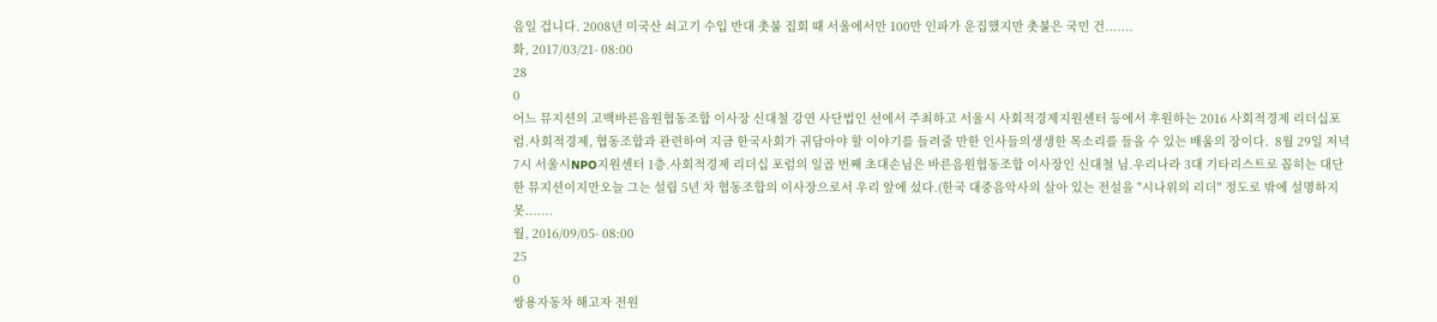음일 겁니다. 2008년 미국산 쇠고기 수입 반대 촛불 집회 때 서울에서만 100만 인파가 운집했지만 촛불은 국민 건.......
화, 2017/03/21- 08:00
28
0
어느 뮤지션의 고백바른음원협동조합 이사장 신대철 강연 사단법인 선에서 주최하고 서울시 사회적경제지원센터 등에서 후원하는 2016 사회적경제 리더십포럼.사회적경제, 협동조합과 관련하여 지금 한국사회가 귀담아야 할 이야기를 들려줄 만한 인사들의생생한 목소리를 들을 수 있는 배움의 장이다.  8월 29일 저녁7시 서울시NPO지원센터 1층.사회적경제 리더십 포럼의 일곱 번째 초대손님은 바른음원협동조합 이사장인 신대철 님.우리나라 3대 기타리스트로 꼽히는 대단한 뮤지션이지만오늘 그는 설립 5년 차 협동조합의 이사장으로서 우리 앞에 섰다.(한국 대중음악사의 살아 있는 전설을 "시나위의 리더" 정도로 밖에 설명하지 못.......
월, 2016/09/05- 08:00
25
0
쌍용자동차 해고자 전원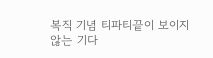복직 기념 티파티끝이 보이지 않는 기다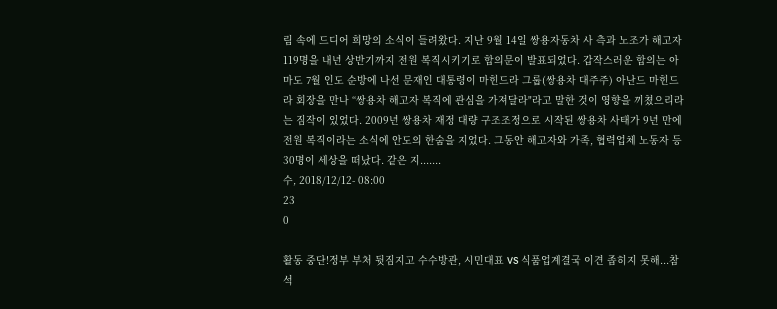림 속에 드디어 희망의 소식이 들려왔다. 지난 9월 14일 쌍용자동차 사 측과 노조가 해고자 119명을 내년 상반기까지 전원 복직시키기로 합의문이 발표되었다. 갑작스러운 합의는 아마도 7월 인도 순방에 나선 문재인 대통령이 마힌드라 그룹(쌍용차 대주주) 아난드 마힌드라 회장을 만나 “쌍용차 해고자 복직에 관심을 가져달라"라고 말한 것이 영향을 끼쳤으리라는 짐작이 있었다. 2009년 쌍용차 재정 대량 구조조정으로 시작된 쌍용차 사태가 9년 만에 전원 복직이라는 소식에 안도의 한숨을 지었다. 그동안 해고자와 가족, 협력업체 노동자 등 30명이 세상을 떠났다. 같은 지.......
수, 2018/12/12- 08:00
23
0

활동 중단!정부 부처 뒷짐지고 수수방관, 시민대표 VS 식품업계결국 이견 좁히지 못해...참석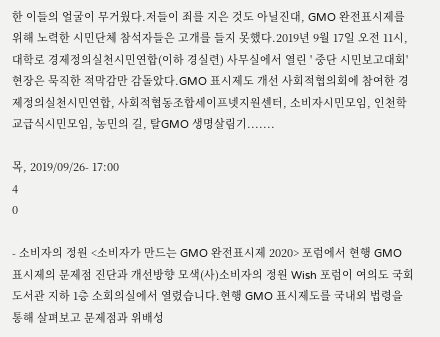한 이들의 얼굴이 무거웠다.저들이 죄를 지은 것도 아닐진대, GMO 완전표시제를 위해 노력한 시민단체 참석자들은 고개를 들지 못했다.2019년 9월 17일 오전 11시, 대학로 경제정의실천시민연합(이하 경실련) 사무실에서 열린 ' 중단 시민보고대회' 현장은 묵직한 적막감만 감돌았다.GMO 표시제도 개선 사회적협의회에 참여한 경제정의실천시민연합, 사회적협동조합세이프넷지원센터, 소비자시민모임, 인천학교급식시민모임, 농민의 길, 탈GMO 생명살림기.......

목, 2019/09/26- 17:00
4
0

- 소비자의 정원 <소비자가 만드는 GMO 완전표시제 2020> 포럼에서 현행 GMO 표시제의 문제점 진단과 개선방향 모색(사)소비자의 정원 Wish 포럼이 여의도 국회도서관 지하 1층 소회의실에서 열렸습니다.현행 GMO 표시제도를 국내외 법령을 통해 살펴보고 문제점과 위배성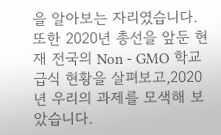을 알아보는 자리였습니다.또한 2020년 총선을 앞둔 현재 전국의 Non - GMO 학교급식 현황을 살펴보고,2020년 우리의 과제를 모색해 보았습니다.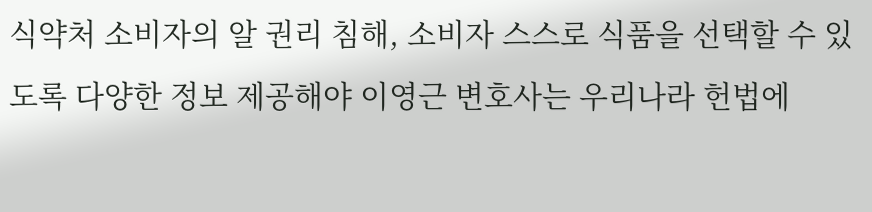식약처 소비자의 알 권리 침해, 소비자 스스로 식품을 선택할 수 있도록 다양한 정보 제공해야 이영근 변호사는 우리나라 헌법에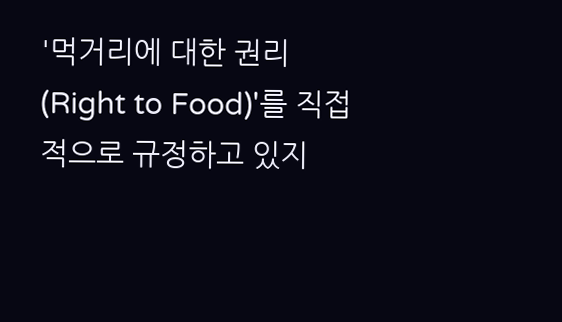'먹거리에 대한 권리(Right to Food)'를 직접적으로 규정하고 있지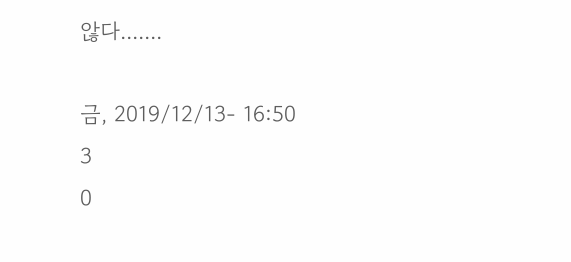않다.......

금, 2019/12/13- 16:50
3
0